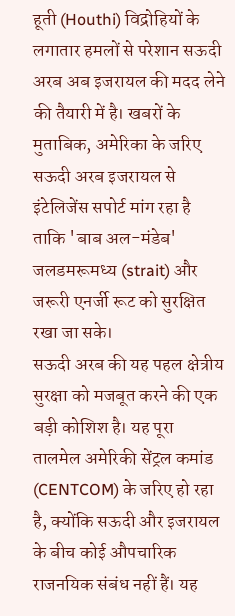हूती (Houthi) विद्रोहियों के लगातार हमलों से परेशान सऊदी अरब अब इजरायल की मदद लेने की तैयारी में है। खबरों के मुताबिक, अमेरिका के जरिए सऊदी अरब इजरायल से इंटेलिजेंस सपोर्ट मांग रहा है ताकि 'बाब अल-मंडेब' जलडमरूमध्य (strait) और जरूरी एनर्जी रूट को सुरक्षित रखा जा सके।
सऊदी अरब की यह पहल क्षेत्रीय सुरक्षा को मजबूत करने की एक बड़ी कोशिश है। यह पूरा तालमेल अमेरिकी सेंट्रल कमांड (CENTCOM) के जरिए हो रहा है, क्योंकि सऊदी और इजरायल के बीच कोई औपचारिक राजनयिक संबंध नहीं हैं। यह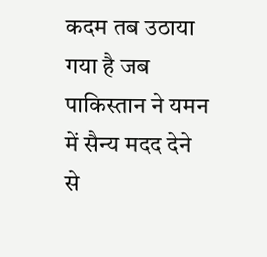कदम तब उठाया गया है जब पाकिस्तान ने यमन में सैन्य मदद देने से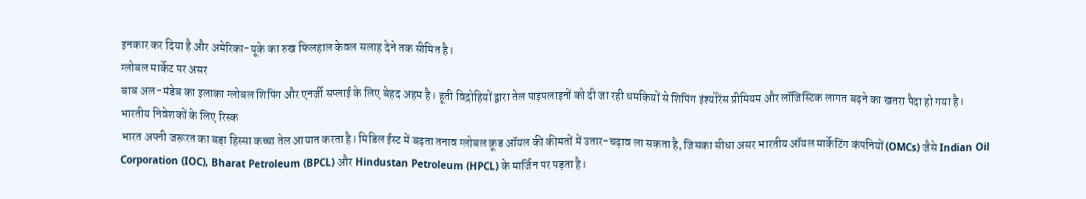इनकार कर दिया है और अमेरिका-यूके का रुख फिलहाल केवल सलाह देने तक सीमित है।
ग्लोबल मार्केट पर असर
बाब अल-मंडेब का इलाका ग्लोबल शिपिंग और एनर्जी सप्लाई के लिए बेहद अहम है। हूती विद्रोहियों द्वारा तेल पाइपलाइनों को दी जा रही धमकियों से शिपिंग इंश्योरेंस प्रीमियम और लॉजिस्टिक लागत बढ़ने का खतरा पैदा हो गया है।
भारतीय निवेशकों के लिए रिस्क
भारत अपनी जरूरत का बड़ा हिस्सा कच्चा तेल आयात करता है। मिडिल ईस्ट में बढ़ता तनाव ग्लोबल क्रूड ऑयल की कीमतों में उतार-चढ़ाव ला सकता है, जिसका सीधा असर भारतीय ऑयल मार्केटिंग कंपनियों (OMCs) जैसे Indian Oil Corporation (IOC), Bharat Petroleum (BPCL) और Hindustan Petroleum (HPCL) के मार्जिन पर पड़ता है।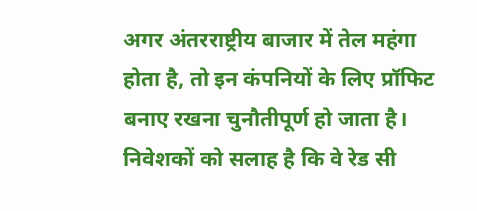अगर अंतरराष्ट्रीय बाजार में तेल महंगा होता है, तो इन कंपनियों के लिए प्रॉफिट बनाए रखना चुनौतीपूर्ण हो जाता है।
निवेशकों को सलाह है कि वे रेड सी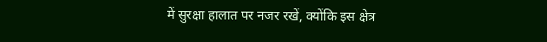में सुरक्षा हालात पर नजर रखें, क्योंकि इस क्षेत्र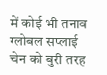में कोई भी तनाव ग्लोबल सप्लाई चेन को बुरी तरह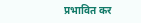प्रभावित कर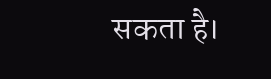सकता है।